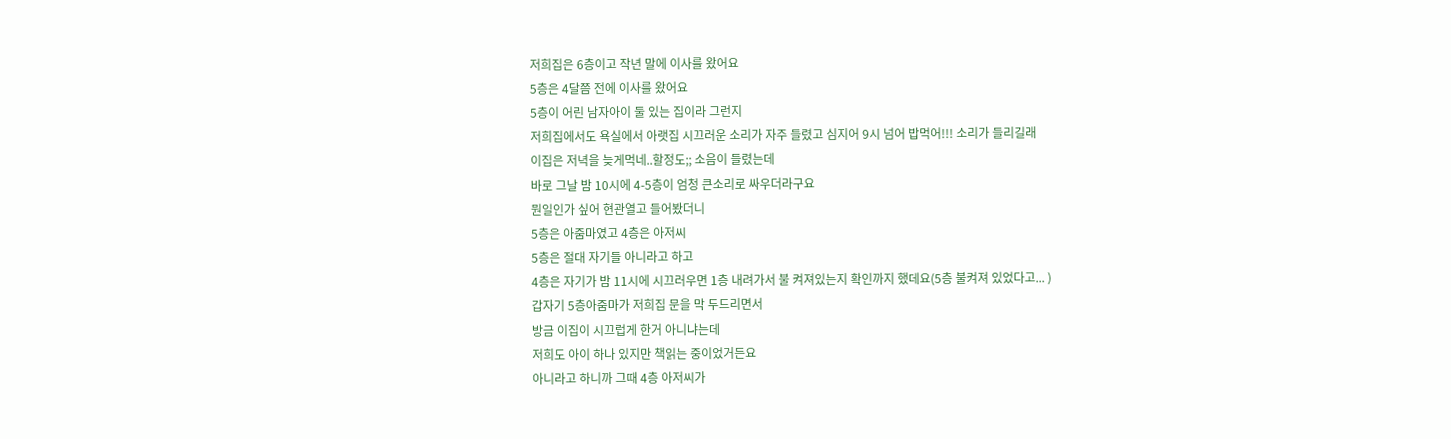저희집은 6층이고 작년 말에 이사를 왔어요
5층은 4달쯤 전에 이사를 왔어요
5층이 어린 남자아이 둘 있는 집이라 그런지
저희집에서도 욕실에서 아랫집 시끄러운 소리가 자주 들렸고 심지어 9시 넘어 밥먹어!!! 소리가 들리길래
이집은 저녁을 늦게먹네..할정도;; 소음이 들렸는데
바로 그날 밤 10시에 4-5층이 엄청 큰소리로 싸우더라구요
뭔일인가 싶어 현관열고 들어봤더니
5층은 아줌마였고 4층은 아저씨
5층은 절대 자기들 아니라고 하고
4층은 자기가 밤 11시에 시끄러우면 1층 내려가서 불 켜져있는지 확인까지 했데요(5층 불켜져 있었다고... )
갑자기 5층아줌마가 저희집 문을 막 두드리면서
방금 이집이 시끄럽게 한거 아니냐는데
저희도 아이 하나 있지만 책읽는 중이었거든요
아니라고 하니까 그때 4층 아저씨가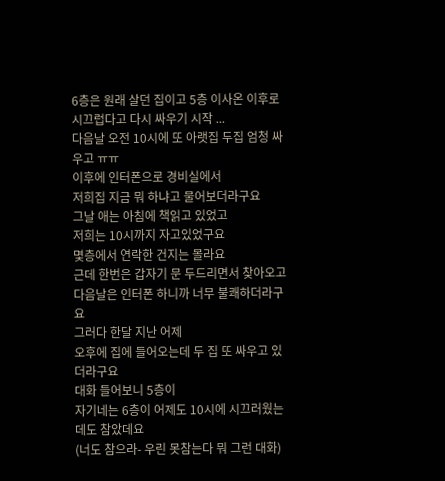6층은 원래 살던 집이고 5층 이사온 이후로 시끄럽다고 다시 싸우기 시작 ...
다음날 오전 10시에 또 아랫집 두집 엄청 싸우고 ㅠㅠ
이후에 인터폰으로 경비실에서
저희집 지금 뭐 하냐고 물어보더라구요
그날 애는 아침에 책읽고 있었고
저희는 10시까지 자고있었구요
몇층에서 연락한 건지는 몰라요
근데 한번은 갑자기 문 두드리면서 찾아오고
다음날은 인터폰 하니까 너무 불쾌하더라구요
그러다 한달 지난 어제
오후에 집에 들어오는데 두 집 또 싸우고 있더라구요
대화 들어보니 5층이
자기네는 6층이 어제도 10시에 시끄러웠는데도 참았데요
(너도 참으라- 우린 못참는다 뭐 그런 대화)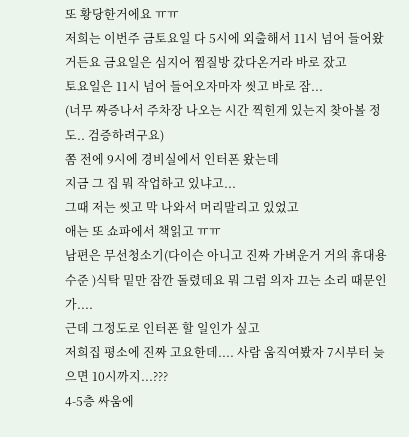또 황당한거에요 ㅠㅠ
저희는 이번주 금토요일 다 5시에 외출해서 11시 넘어 들어왔거든요 금요일은 심지어 찜질방 갔다온거라 바로 잤고
토요일은 11시 넘어 들어오자마자 씻고 바로 잠...
(너무 짜증나서 주차장 나오는 시간 찍힌게 있는지 찾아볼 정도.. 검증하려구요)
쫌 전에 9시에 경비실에서 인터폰 왔는데
지금 그 집 뭐 작업하고 있냐고...
그때 저는 씻고 막 나와서 머리말리고 있었고
애는 또 쇼파에서 책읽고 ㅠㅠ
남편은 무선청소기(다이슨 아니고 진짜 가벼운거 거의 휴대용수준 )식탁 밑만 잠깐 돌렸데요 뭐 그럼 의자 끄는 소리 때문인가....
근데 그정도로 인터폰 할 일인가 싶고
저희집 평소에 진짜 고요한데.... 사람 움직여봤자 7시부터 늦으면 10시까지...???
4-5층 싸움에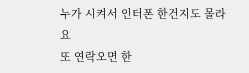누가 시켜서 인터폰 한건지도 몰라요
또 연락오면 한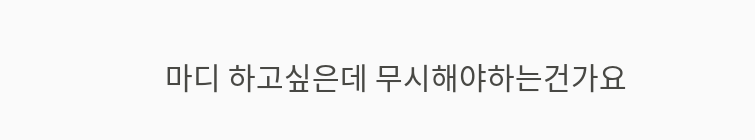마디 하고싶은데 무시해야하는건가요